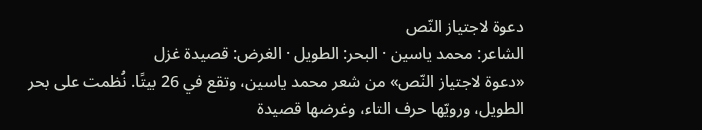دعوة لاجتياز النّص
الشاعر: محمد ياسين · البحر: الطويل · الغرض: قصيدة غزل
«دعوة لاجتياز النّص» من شعر محمد ياسين، وتقع في 26 بيتًا. نُظمت على بحر الطويل، ورويّها حرف التاء، وغرضها قصيدة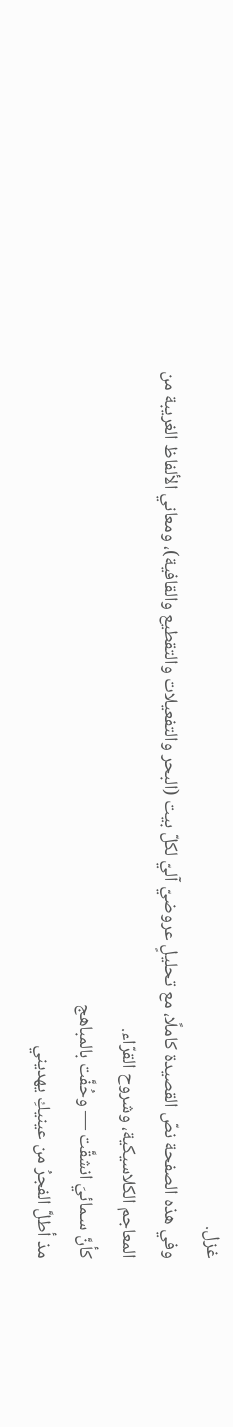غزل.
وفي هذه الصفحة نصّ القصيدة كاملًا، مع تحليلٍ عروضيّ آليّ لكلّ بيت (البحر والتفعيلات والتقطيع والقافية)، ومعاني الألفاظ الغريبة من المعاجم الكلاسيكية، وشروح القرّاء.
كأنَّ سـمائيَ انشقَّت — وحُفَّت بالمباهج
مذ أطلَّ الفجرُ من عينيكِ يهديني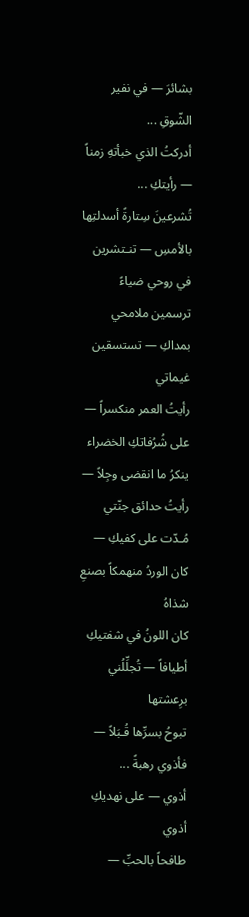بشائرَ — في نفير الشّوقِ ...
أدركتُ الذي خبأتهِ زمناً — رأيتكِ ...
تُشرعينَ سِتارةً أسدلتِها بالأمسِ — تنـتشرين في روحي ضياءً
ترسمين ملامحي بمداكِ — تستسقين غيماتي
رأيتُ العمر منكسراً — على شُرُفاتكِ الخضراء
ينكرُ ما انقضى وجِلاً — رأيتُ حدائق جنّتي
مُـدّت على كفيكِ — كان الوردُ منهمكاً بصنعِ شذاهُ
كان اللونُ في شفتيكِ أطيافاً — تُجلِّلُني برِعشتها
تبوحُ بسرِّها قُـبَلاً — فأذوي رهبةً ...
أذوي — على نهديكِ أذوي
طافحاً بالحبِّ —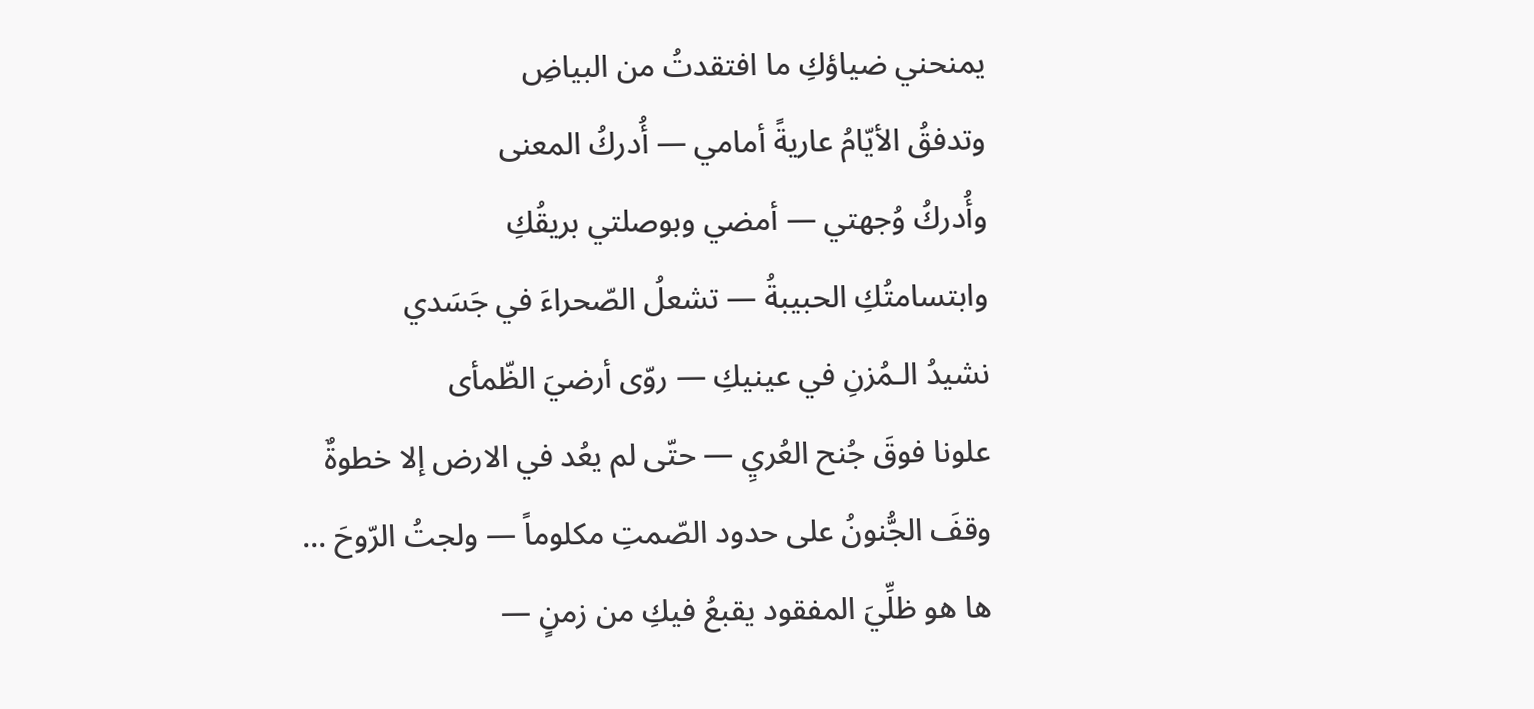يمنحني ضياؤكِ ما افتقدتُ من البياضِ
وتدفقُ الأيّامُ عاريةً أمامي — أُدركُ المعنى
وأُدركُ وُجهتي — أمضي وبوصلتي بريقُكِ
وابتسامتُكِ الحبيبةُ — تشعلُ الصّحراءَ في جَسَدي
نشيدُ الـمُزنِ في عينيكِ — روّى أرضيَ الظّمأى
علونا فوقَ جُنح العُريِ — حتّى لم يعُد في الارض إلا خطوةٌ
وقفَ الجُّنونُ على حدود الصّمتِ مكلوماً — ولجتُ الرّوحَ ...
ها هو ظلِّيَ المفقود يقبعُ فيكِ من زمنٍ —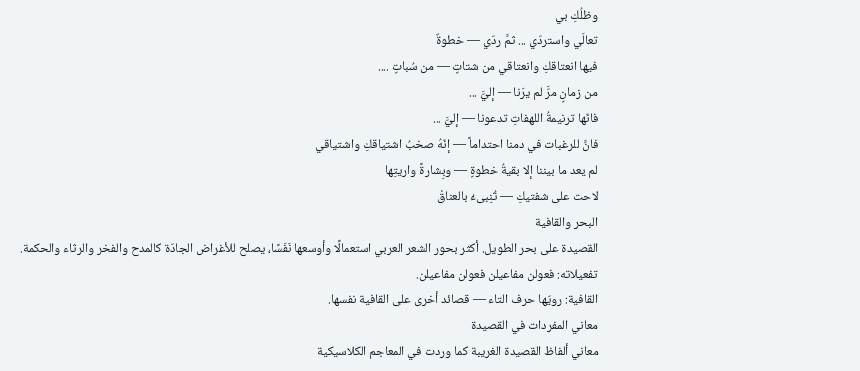وظلُكِ بي
تعالَي واستردّي ... ثمَّ ردّي — خطوةٌ
فيها انعتاقكِ وانعتاقي من شتاتٍ — من سُباتٍ ....
من زمانٍ مرَّ لم يرَنا — إليَّ ...
فانّها ترنيمةُ اللهفاتِ تدعونا — إليَّ ...
فانَّ للرغبات في دمنا احتداماً — إنّهُ صخبُ اشتياقكِ واشتياقي
لم يعد ما بيننا إلا بقيةُ خطوةٍ — وبِشارةً واريتِها
لاحت على شفتيكِ — تُنِبىءُ بالعناقْ
البحر والقافية
القصيدة على بحر الطويل. أكثر بحور الشعر العربي استعمالًا وأوسعها نَفَسًا، يصلح للأغراض الجادّة كالمدح والفخر والرثاء والحكمة.
تفعيلاته: فعولن مفاعيلن فعولن مفاعيلن.
القافية: رويّها حرف التاء — قصائد أخرى على القافية نفسها.
معاني المفردات في القصيدة
معاني ألفاظ القصيدة الغريبة كما وردت في المعاجم الكلاسيكية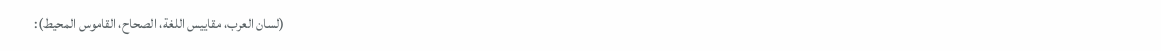(لسان العرب، مقاييس اللغة، الصحاح، القاموس المحيط):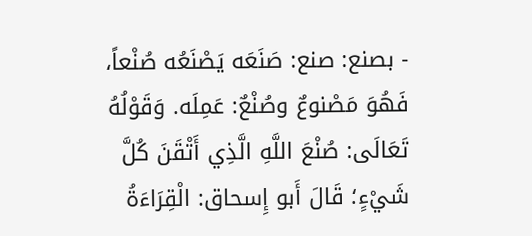- بصنع: صنع: صَنَعَه يَصْنَعُه صُنْعاً، فَهُوَ مَصْنوعٌ وصُنْعٌ: عَمِلَه. وَقَوْلُهُ تَعَالَى: صُنْعَ اللَّهِ الَّذِي أَتْقَنَ كُلَّ شَيْءٍ؛ قَالَ أَبو إِسحاق: الْقِرَاءَةُ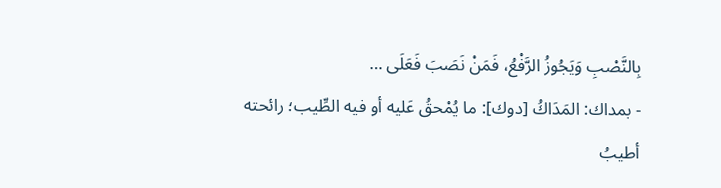بِالنَّصْبِ وَيَجُوزُ الرَّفْعُ، فَمَنْ نَصَبَ فَعَلَى …
- بمداك: المَدَاكُ [دوك]: ما يُمْحقُ عَليه أو فيه الطِّيب؛ رائحته أطيبُ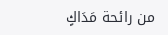من رائحة مَدَاكٍ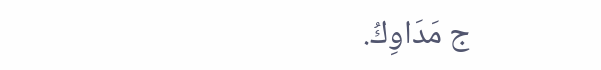ج مَدَاوِكُ.